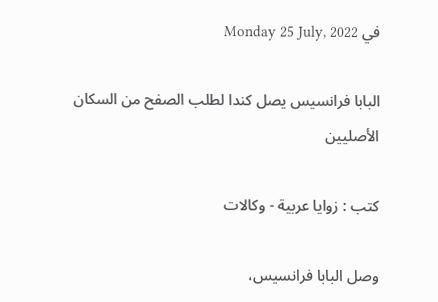في Monday 25 July, 2022

البابا فرانسيس يصل كندا لطلب الصفح من السكان الأصليين

كتب : زوايا عربية - وكالات

وصل البابا فرانسيس،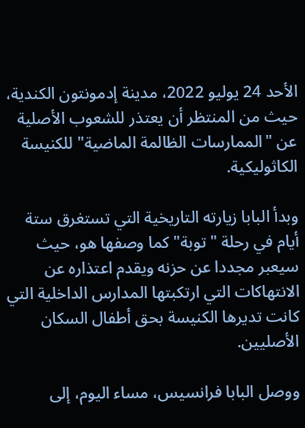الأحد 24 يوليو 2022، مدينة إدمونتون الكندية، حيث من المنتظر أن يعتذر للشعوب الأصلية عن "الممارسات الظالمة الماضية" للكنيسة الكاثوليكية.

وبدأ البابا زيارته التاريخية التي تستغرق ستة أيام في رحلة "توبة" كما وصفها هو، حيث سيعبر مجددا عن حزنه ويقدم اعتذاره عن الانتهاكات التي ارتكبتها المدارس الداخلية التي كانت تديرها الكنيسة بحق أطفال السكان الأصليين.

ووصل البابا فرانسيس، مساء اليوم، إلى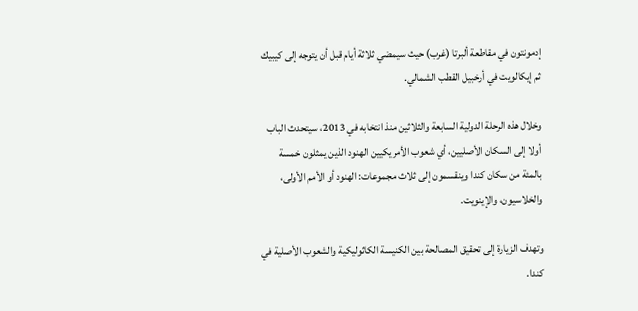إدمونتون في مقاطعة ألبرتا (غرب) حيث سيمضي ثلاثة أيام قبل أن يتوجه إلى كيبيك ثم إيكالويت في أرخبيل القطب الشمالي.

وخلال هذه الرحلة الدولية السابعة والثلاثين منذ انتخابه في 2013، سيتحدث الباب أولا إلى السكان الأصليين، أي شعوب الأمريكيين الهنود الذين يمثلون خمسة بالمئة من سكان كندا وينقسمون إلى ثلاث مجموعات: الهنود أو الأمم الأولى، والخلاسيون، والإينويت.

وتهدف الزيارة إلى تحقيق المصالحة بين الكنيسة الكاثوليكية والشعوب الأصلية في كندا.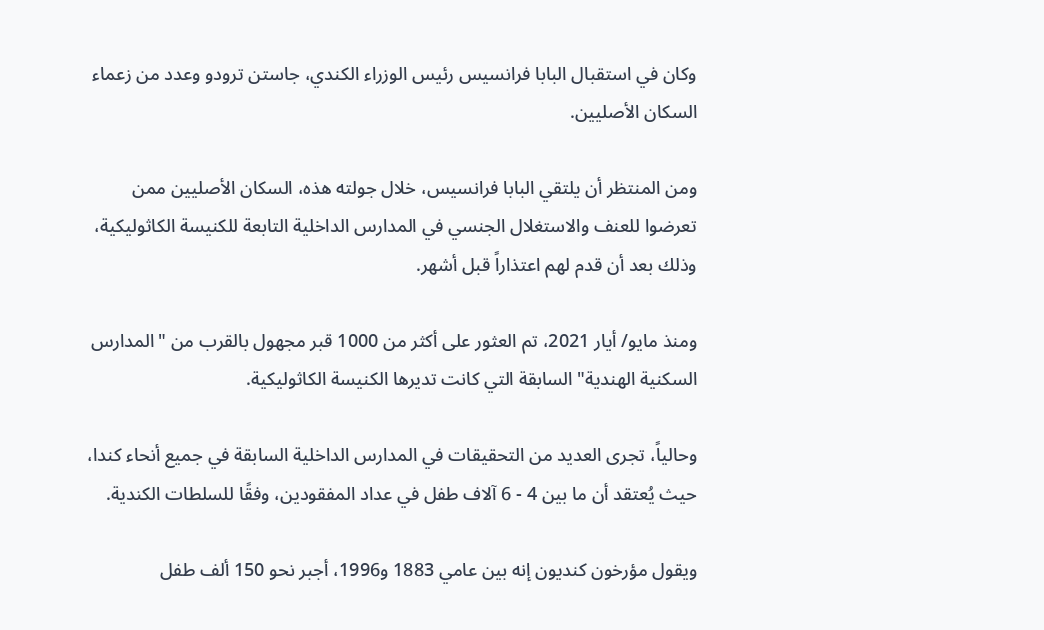وكان في استقبال البابا فرانسيس رئيس الوزراء الكندي، جاستن ترودو وعدد من زعماء السكان الأصليين.

ومن المنتظر أن يلتقي البابا فرانسيس، خلال جولته هذه، السكان الأصليين ممن تعرضوا للعنف والاستغلال الجنسي في المدارس الداخلية التابعة للكنيسة الكاثوليكية، وذلك بعد أن قدم لهم اعتذاراً قبل أشهر.

ومنذ مايو/ أيار 2021، تم العثور على أكثر من 1000 قبر مجهول بالقرب من "المدارس السكنية الهندية" السابقة التي كانت تديرها الكنيسة الكاثوليكية.

وحالياً، تجرى العديد من التحقيقات في المدارس الداخلية السابقة في جميع أنحاء كندا، حيث يُعتقد أن ما بين 4 - 6 آلاف طفل في عداد المفقودين، وفقًا للسلطات الكندية.

ويقول مؤرخون كنديون إنه بين عامي 1883 و1996، أجبر نحو 150 ألف طفل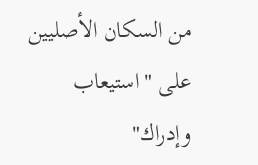من السكان الأصليين على "استيعاب وإدراك"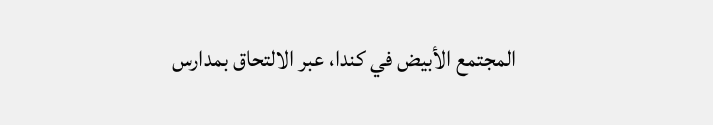المجتمع الأبيض في كندا، عبر الالتحاق بمدارس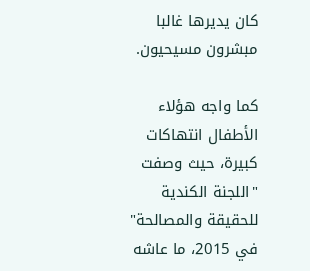كان يديرها غالبا مبشرون مسيحيون.

كما واجه هؤلاء الأطفال انتهاكات كبيرة، حيث وصفت "اللجنة الكندية للحقيقة والمصالحة" في 2015، ما عاشه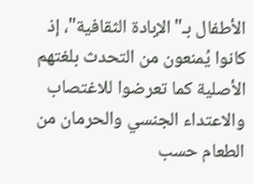الأطفال بـ"الإبادة الثقافية"، إذ كانوا يُمنعون من التحدث بلغتهم الأصلية كما تعرضوا للاغتصاب والاعتداء الجنسي والحرمان من الطعام حسب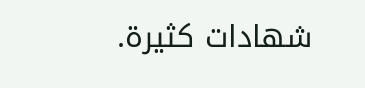شهادات كثيرة.